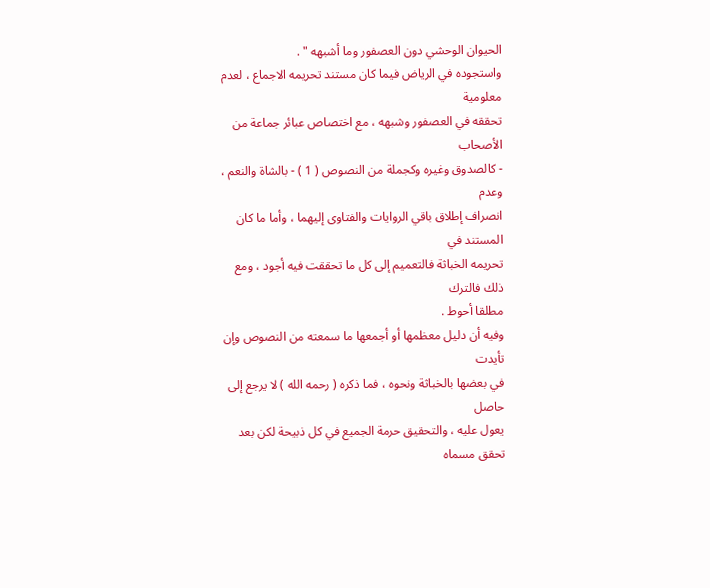الحيوان الوحشي دون العصفور وما أشبهه " .
واستجوده في الرياض فيما كان مستند تحريمه الاجماع ، لعدم معلومية
تحققه في العصفور وشبهه ، مع اختصاص عبائر جماعة من الأصحاب
- كالصدوق وغيره وكجملة من النصوص ( 1 ) - بالشاة والنعم ، وعدم
انصراف إطلاق باقي الروايات والفتاوى إليهما ، وأما ما كان المستند في
تحريمه الخباثة فالتعميم إلى كل ما تحققت فيه أجود ، ومع ذلك فالترك
مطلقا أحوط .
وفيه أن دليل معظمها أو أجمعها ما سمعته من النصوص وإن تأيدت
في بعضها بالخباثة ونحوه ، فما ذكره ( رحمه الله ) لا يرجع إلى حاصل
يعول عليه ، والتحقيق حرمة الجميع في كل ذبيحة لكن بعد تحقق مسماه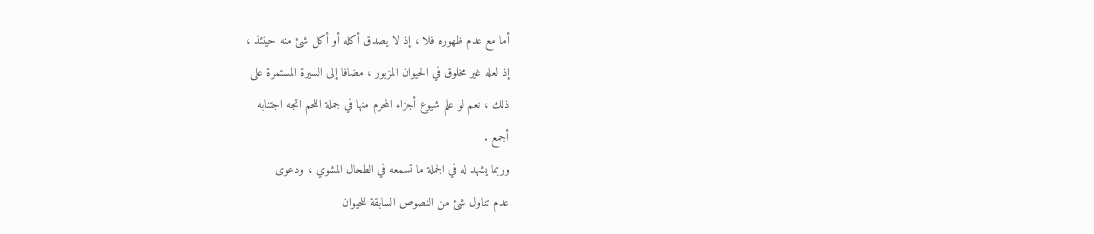أما مع عدم ظهوره فلا ، إذ لا يصدق أكله أو أكل شئ منه حينئذ ،
إذ لعله غير مخلوق في الحيوان المزبور ، مضافا إلى السيرة المستمرة على
ذلك ، نعم لو علم شيوع أجزاء المحرم منها في جملة اللحم اتجه اجتنابه
أجمع .
وربما يشهد له في الجملة ما تسمعه في الطحال المشوي ، ودعوى
عدم تناول شئ من النصوص السابقة للحيوان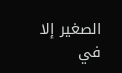الصغير إلا في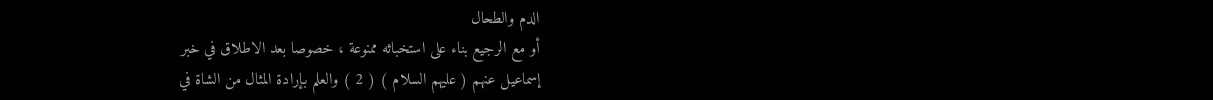الدم والطحال
أو مع الرجيع بناء على استخباثه ممنوعة ، خصوصا بعد الاطلاق في خبر
إسماعيل عنهم ( عليهم السلام ) ( 2 ) والعلم بإرادة المثال من الشاة في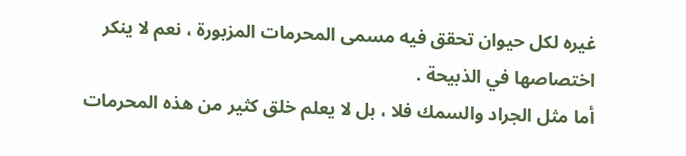غيره لكل حيوان تحقق فيه مسمى المحرمات المزبورة ، نعم لا ينكر
اختصاصها في الذبيحة .
أما مثل الجراد والسمك فلا ، بل لا يعلم خلق كثير من هذه المحرمات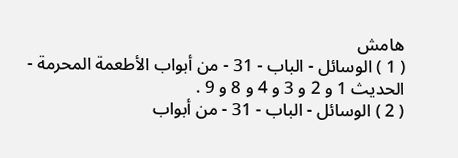هامش
( 1 ) الوسائل - الباب - 31 - من أبواب الأطعمة المحرمة - الحديث 1 و 2 و 3 و 4 و 8 و 9 .
( 2 ) الوسائل - الباب - 31 - من أبواب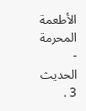الأطعمة المحرمة - الحديث 3 .